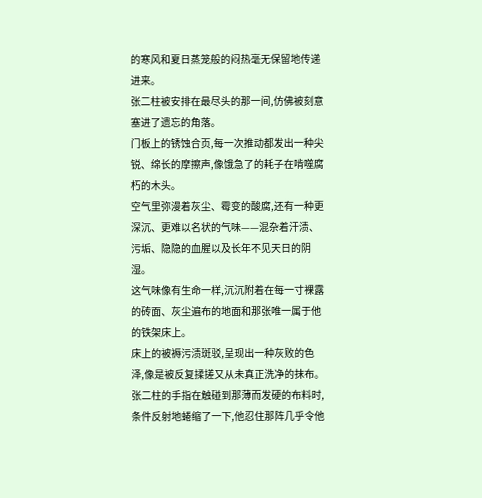的寒风和夏日蒸笼般的闷热毫无保留地传递进来。
张二柱被安排在最尽头的那一间,仿佛被刻意塞进了遗忘的角落。
门板上的锈蚀合页,每一次推动都发出一种尖锐、绵长的摩擦声,像饿急了的耗子在啃噬腐朽的木头。
空气里弥漫着灰尘、霉变的酸腐,还有一种更深沉、更难以名状的气味——混杂着汗渍、污垢、隐隐的血腥以及长年不见天日的阴湿。
这气味像有生命一样,沉沉附着在每一寸裸露的砖面、灰尘遍布的地面和那张唯一属于他的铁架床上。
床上的被褥污渍斑驳,呈现出一种灰败的色泽,像是被反复揉搓又从未真正洗净的抹布。
张二柱的手指在触碰到那薄而发硬的布料时,条件反射地蜷缩了一下,他忍住那阵几乎令他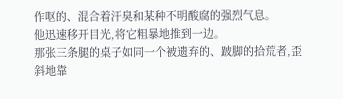作呕的、混合着汗臭和某种不明酸腐的强烈气息。
他迅速移开目光,将它粗暴地推到一边。
那张三条腿的桌子如同一个被遗弃的、跛脚的拾荒者,歪斜地靠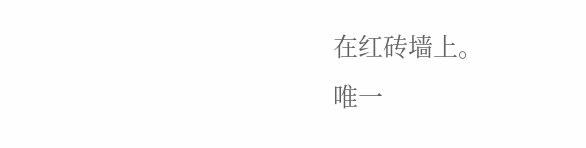在红砖墙上。
唯一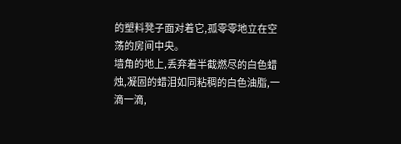的塑料凳子面对着它,孤零零地立在空荡的房间中央。
墙角的地上,丢弃着半截燃尽的白色蜡烛,凝固的蜡泪如同粘稠的白色油脂,一滴一滴,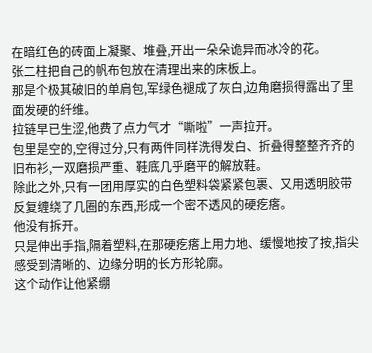在暗红色的砖面上凝聚、堆叠,开出一朵朵诡异而冰冷的花。
张二柱把自己的帆布包放在清理出来的床板上。
那是个极其破旧的单肩包,军绿色褪成了灰白,边角磨损得露出了里面发硬的纤维。
拉链早已生涩,他费了点力气才“嘶啦”一声拉开。
包里是空的,空得过分,只有两件同样洗得发白、折叠得整整齐齐的旧布衫,一双磨损严重、鞋底几乎磨平的解放鞋。
除此之外,只有一团用厚实的白色塑料袋紧紧包裹、又用透明胶带反复缠绕了几圈的东西,形成一个密不透风的硬疙瘩。
他没有拆开。
只是伸出手指,隔着塑料,在那硬疙瘩上用力地、缓慢地按了按,指尖感受到清晰的、边缘分明的长方形轮廓。
这个动作让他紧绷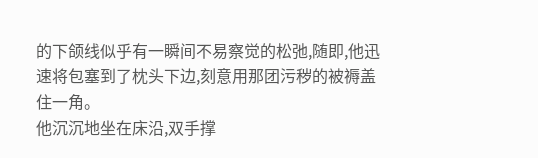的下颌线似乎有一瞬间不易察觉的松弛,随即,他迅速将包塞到了枕头下边,刻意用那团污秽的被褥盖住一角。
他沉沉地坐在床沿,双手撑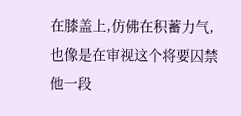在膝盖上,仿佛在积蓄力气,也像是在审视这个将要囚禁他一段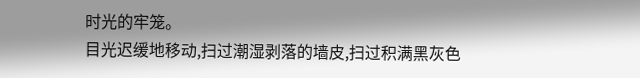时光的牢笼。
目光迟缓地移动,扫过潮湿剥落的墙皮,扫过积满黑灰色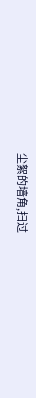尘絮的墙角,扫过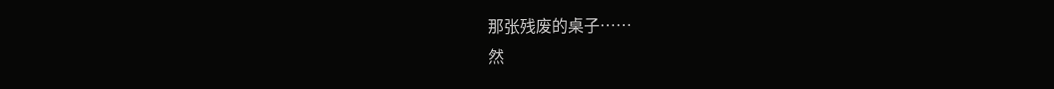那张残废的桌子……
然